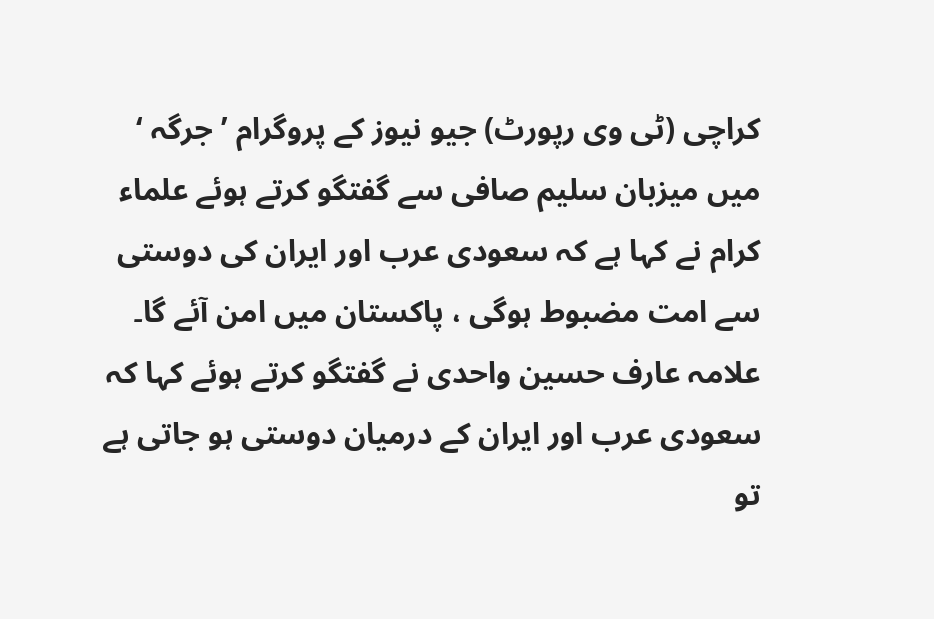کراچی (ٹی وی رپورٹ) جیو نیوز کے پروگرام ’جرگہ ‘ میں میزبان سلیم صافی سے گفتگو کرتے ہوئے علماء کرام نے کہا ہے کہ سعودی عرب اور ایران کی دوستی سے امت مضبوط ہوگی ، پاکستان میں امن آئے گا۔ علامہ عارف حسین واحدی نے گفتگو کرتے ہوئے کہا کہ سعودی عرب اور ایران کے درمیان دوستی ہو جاتی ہے تو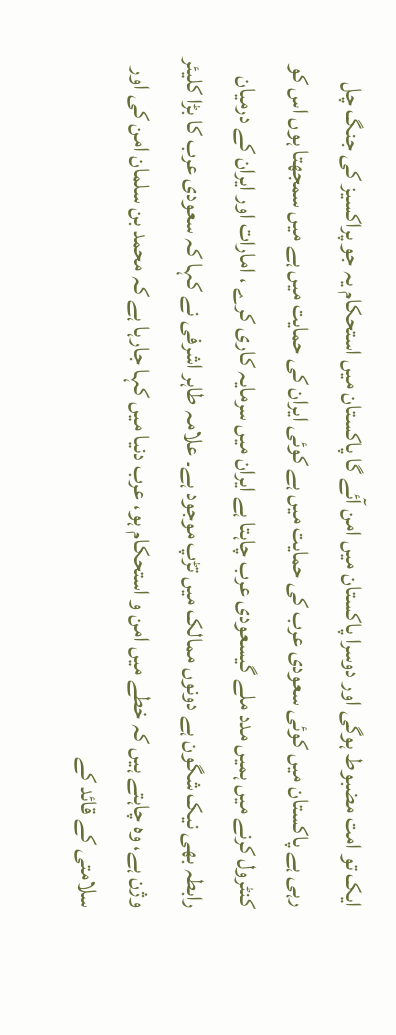ایک تو امت مضبوط ہوگی اور دوسرا پاکستان میں امن آئے گا پاکستان میں استحکام یہ جو پراکسیز کی جنگ چل رہی ہے پاکستان میں کوئی سعودی عرب کی حمایت میں ہے کوئی ایران کی حمایت میں ہے میں سمجھتا ہوں اس کو کنٹرول کرنے میں ہمیں مدد ملے گیسعودی عرب چاہتا ہے ایران میں سرمایہ کاری کرے ، امارات اور ایران کے درمیان رابطہ بھی نیک شگون ہے دونوں ممالک میں تڑپ موجود ہے۔ علامہ طاہر اشرفی نے کہا کہ سعودی عرب کا بڑا کلیئر وژن ہے، وہ چاہتے ہیں کہ خطے میں امن و استحکام ہو، عرب دنیا میں کہا جارہا ہے کہ محمد بن سلمان امن کی اور سلامتی کے قائد کے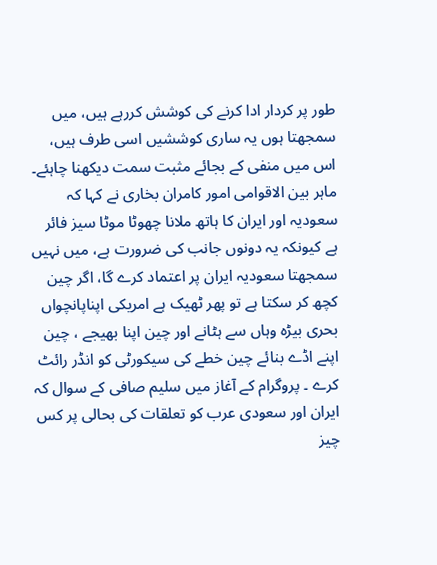طور پر کردار ادا کرنے کی کوشش کررہے ہیں، میں سمجھتا ہوں یہ ساری کوششیں اسی طرف ہیں، اس میں منفی کے بجائے مثبت سمت دیکھنا چاہئے۔ ماہر بین الاقوامی امور کامران بخاری نے کہا کہ سعودیہ اور ایران کا ہاتھ ملانا چھوٹا موٹا سیز فائر ہے کیونکہ یہ دونوں جانب کی ضرورت ہے، میں نہیں سمجھتا سعودیہ ایران پر اعتماد کرے گا، اگر چین کچھ کر سکتا ہے تو پھر ٹھیک ہے امریکی اپناپانچواں بحری بیڑہ وہاں سے ہٹانے اور چین اپنا بھیجے ، چین اپنے اڈے بنائے چین خطے کی سیکورٹی کو انڈر رائٹ کرے ۔ پروگرام کے آغاز میں سلیم صافی کے سوال کہ ایران اور سعودی عرب کو تعلقات کی بحالی پر کس چیز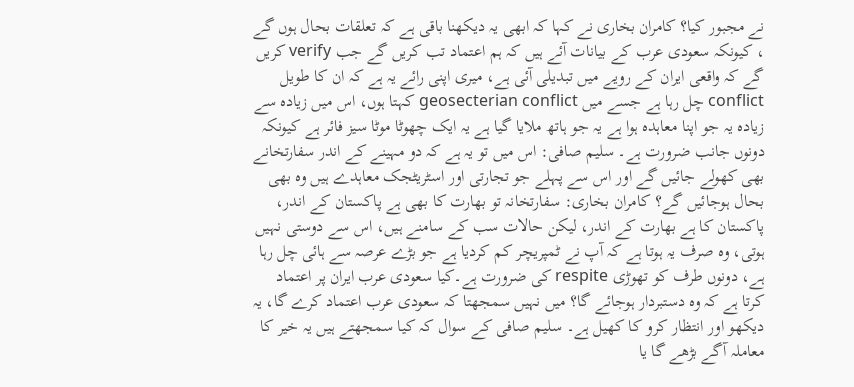نے مجبور کیا؟ کامران بخاری نے کہا کہ ابھی یہ دیکھنا باقی ہے کہ تعلقات بحال ہوں گے ، کیونکہ سعودی عرب کے بیانات آئے ہیں کہ ہم اعتماد تب کریں گے جب verify کریں گے کہ واقعی ایران کے رویے میں تبدیلی آئی ہے، میری اپنی رائے یہ ہے کہ ان کا طویل conflict چل رہا ہے جسے میں geosecterian conflict کہتا ہوں، اس میں زیادہ سے زیادہ یہ جو اپنا معاہدہ ہوا ہے یہ جو ہاتھ ملایا گیا ہے یہ ایک چھوٹا موٹا سیز فائر ہے کیونکہ دونوں جانب ضرورت ہے۔ سلیم صافی: اس میں تو یہ ہے کہ دو مہینے کے اندر سفارتخانے بھی کھولے جائیں گے اور اس سے پہلے جو تجارتی اور اسٹریٹجک معاہدے ہیں وہ بھی بحال ہوجائیں گے؟ کامران بخاری: سفارتخانہ تو بھارت کا بھی ہے پاکستان کے اندر، پاکستان کا ہے بھارت کے اندر، لیکن حالات سب کے سامنے ہیں، اس سے دوستی نہیں ہوتی، وہ صرف یہ ہوتا ہے کہ آپ نے ٹمپریچر کم کردیا ہے جو بڑے عرصہ سے ہائی چل رہا ہے، دونوں طرف کو تھوڑی respite کی ضرورت ہے۔کیا سعودی عرب ایران پر اعتماد کرتا ہے کہ وہ دستبردار ہوجائے گا؟ میں نہیں سمجھتا کہ سعودی عرب اعتماد کرے گا، یہ دیکھو اور انتظار کرو کا کھیل ہے۔ سلیم صافی کے سوال کہ کیا سمجھتے ہیں یہ خیر کا معاملہ آگے بڑھے گا یا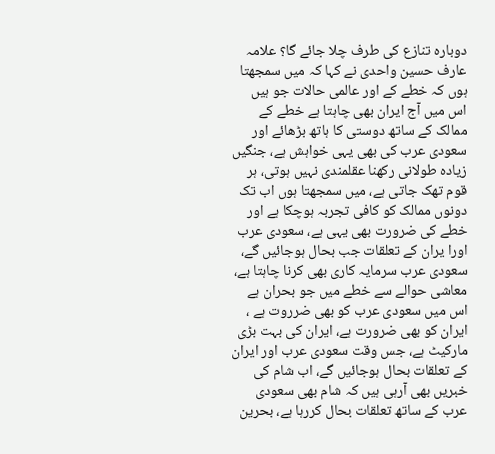دوبارہ تنازع کی طرف چلا جائے گا؟ علامہ عارف حسین واحدی نے کہا کہ میں سمجھتا ہوں کہ خطے کے اور عالمی حالات جو ہیں اس میں آج ایران بھی چاہتا ہے خطے کے ممالک کے ساتھ دوستی کا ہاتھ بڑھائے اور سعودی عرب کی بھی یہی خواہش ہے، جنگیں زیادہ طولانی رکھنا عقلمندی نہیں ہوتی، ہر قوم تھک جاتی ہے، میں سمجھتا ہوں اب تک دونوں ممالک کو کافی تجربہ ہوچکا ہے اور خطے کی ضرورت بھی یہی ہے، سعودی عرب اورا یران کے تعلقات جب بحال ہوجائیں گے، سعودی عرب سرمایہ کاری بھی کرنا چاہتا ہے، معاشی حوالے سے خطے میں جو بحران ہے اس میں سعودی عرب کو بھی ضرروت ہے ، ایران کو بھی ضرورت ہے، ایران کی بہت بڑی مارکیٹ ہے، جس وقت سعودی عرب اور ایران کے تعلقات بحال ہوجائیں گے، اب شام کی خبریں بھی آرہی ہیں کہ شام بھی سعودی عرب کے ساتھ تعلقات بحال کررہا ہے، بحرین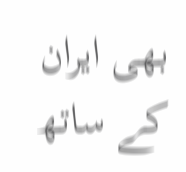بھی ایران کے ساتھ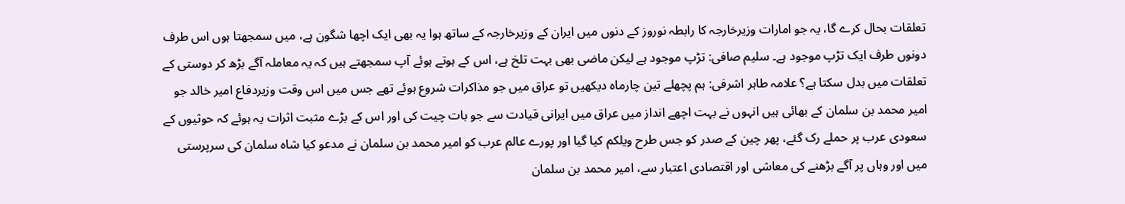تعلقات بحال کرے گا، یہ جو امارات وزیرخارجہ کا رابطہ نوروز کے دنوں میں ایران کے وزیرخارجہ کے ساتھ ہوا یہ بھی ایک اچھا شگون ہے، میں سمجھتا ہوں اس طرف دونوں طرف ایک تڑپ موجود ہے۔ سلیم صافی: تڑپ موجود ہے لیکن ماضی بھی بہت تلخ ہے، اس کے ہوتے ہوئے آپ سمجھتے ہیں کہ یہ معاملہ آگے بڑھ کر دوستی کے تعلقات میں بدل سکتا ہے؟ علامہ طاہر اشرفی: ہم پچھلے تین چارماہ دیکھیں تو عراق میں جو مذاکرات شروع ہوئے تھے جس میں اس وقت وزیردفاع امیر خالد جو امیر محمد بن سلمان کے بھائی ہیں انہوں نے بہت اچھے انداز میں عراق میں ایرانی قیادت سے جو بات چیت کی اور اس کے بڑے مثبت اثرات یہ ہوئے کہ حوثیوں کے سعودی عرب پر حملے رک گئے، پھر چین کے صدر کو جس طرح ویلکم کیا گیا اور پورے عالم عرب کو امیر محمد بن سلمان نے مدعو کیا شاہ سلمان کی سرپرستی میں اور وہاں پر آگے بڑھنے کی معاشی اور اقتصادی اعتبار سے، امیر محمد بن سلمان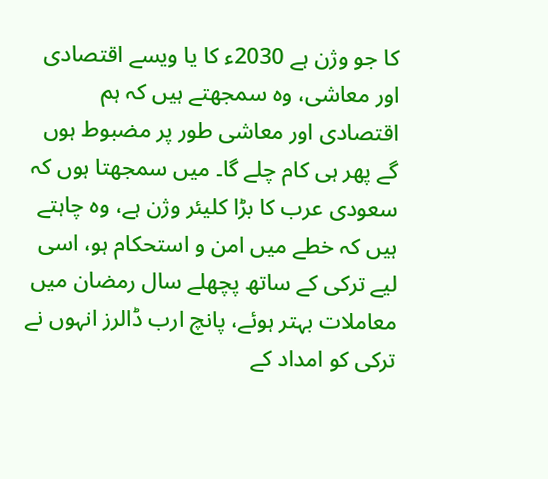کا جو وژن ہے 2030ء کا یا ویسے اقتصادی اور معاشی، وہ سمجھتے ہیں کہ ہم اقتصادی اور معاشی طور پر مضبوط ہوں گے پھر ہی کام چلے گا۔ میں سمجھتا ہوں کہ سعودی عرب کا بڑا کلیئر وژن ہے، وہ چاہتے ہیں کہ خطے میں امن و استحکام ہو، اسی لیے ترکی کے ساتھ پچھلے سال رمضان میں معاملات بہتر ہوئے، پانچ ارب ڈالرز انہوں نے ترکی کو امداد کے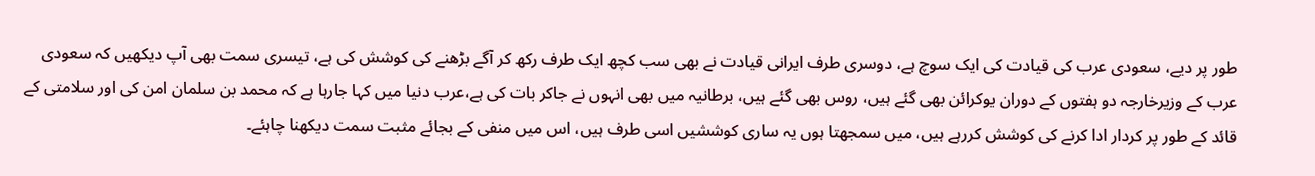طور پر دیے، سعودی عرب کی قیادت کی ایک سوچ ہے، دوسری طرف ایرانی قیادت نے بھی سب کچھ ایک طرف رکھ کر آگے بڑھنے کی کوشش کی ہے، تیسری سمت بھی آپ دیکھیں کہ سعودی عرب کے وزیرخارجہ دو ہفتوں کے دوران یوکرائن بھی گئے ہیں، روس بھی گئے ہیں، برطانیہ میں بھی انہوں نے جاکر بات کی ہے،عرب دنیا میں کہا جارہا ہے کہ محمد بن سلمان امن کی اور سلامتی کے قائد کے طور پر کردار ادا کرنے کی کوشش کررہے ہیں، میں سمجھتا ہوں یہ ساری کوششیں اسی طرف ہیں، اس میں منفی کے بجائے مثبت سمت دیکھنا چاہئے۔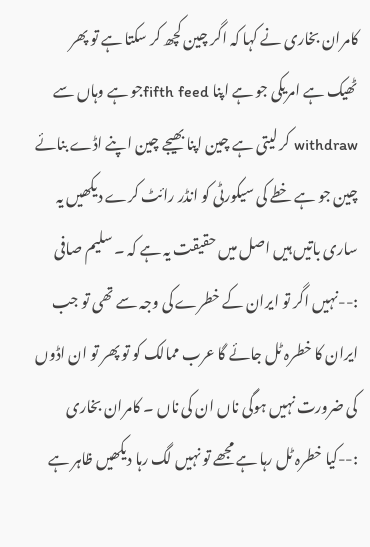کامران بخاری نے کہا کہ اگر چین کچھ کر سکتا ہے تو پھر ٹھیک ہے امریکی جو ہے اپنا fifth feedجو ہے وہاں سے withdraw کر لیتی ہے چین اپنا بھیجے چین اپنے اڈے بنائے چین جو ہے خطے کی سیکورٹی کو انڈر رائٹ کرے دیکھیں یہ ساری باتیں ہیں اصل میں حقیقت یہ ہے کہ ۔ سلیم صافی :--نہیں اگر تو ایران کے خطرے کی وجہ سے تھی تو جب ایران کا خطرہ ٹل جائے گا عرب ممالک کو تو پھر تو ان اڈوں کی ضرورت نہیں ہوگی ناں ان کی ناں ۔ کامران بخاری :--کیا خطرہ ٹل رہا ہے مجھے تو نہیں لگ رہا دیکھیں ظاہر ہے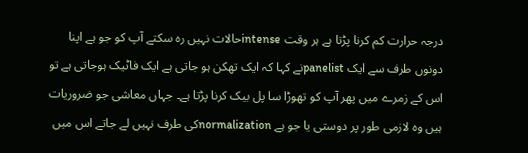درجہ حرارت کم کرنا پڑتا ہے ہر وقت intenseحالات نہیں رہ سکتے آپ کو جو ہے اپنا دونوں طرف سے ایک panelistنے کہا کہ ایک تھکن ہو جاتی ہے ایک فاٹیک ہوجاتی ہے تو اس کے زمرے میں پھر آپ کو تھوڑا سا پل بیک کرنا پڑتا ہے۔ جہاں معاشی جو ضروریات ہیں وہ لازمی طور پر دوستی یا جو ہے normalizationکی طرف نہیں لے جاتے اس میں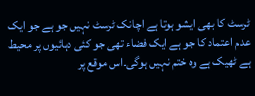ٹرسٹ کا بھی ایشو ہوتا ہے اچانک ٹرسٹ نہیں جو ہے جو ایک عدم اعتماد کا جو ہے ایک فضاء تھی جو کئی دہائیوں پر محیط ہے ٹھیک ہے وہ ختم نہیں ہوگی۔اس موقع پر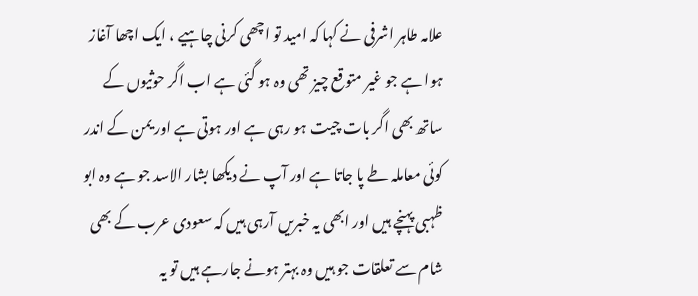علامہ طاہر اشرفی نے کہا کہ امید تو اچھی کرنی چاہیے ، ایک اچھا آغاز ہوا ہے جو غیر متوقع چیز تھی وہ ہو گئی ہے اب اگر حوثیوں کے ساتھ بھی اگر بات چیت ہو رہی ہے اور ہوتی ہے اور یمن کے اندر کوئی معاملہ طے پا جاتا ہے اور آپ نے دیکھا بشار الاسد جو ہے وہ ابو ظہبی پہنچے ہیں اور ابھی یہ خبریں آرہی ہیں کہ سعودی عرب کے بھی شام سے تعلقات جو ہیں وہ بہتر ہونے جارہے ہیں تو یہ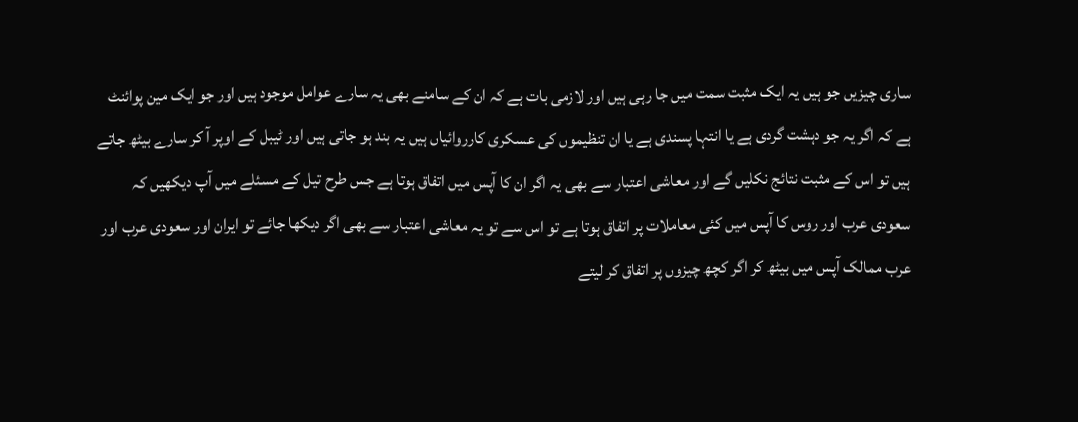ساری چیزیں جو ہیں یہ ایک مثبت سمت میں جا رہی ہیں اور لازمی بات ہے کہ ان کے سامنے بھی یہ سارے عوامل موجود ہیں اور جو ایک مین پوائنٹ ہے کہ اگر یہ جو دہشت گردی ہے یا انتہا پسندی ہے یا ان تنظیموں کی عسکری کارروائیاں ہیں یہ بند ہو جاتی ہیں اور ٹیبل کے اوپر آ کر سارے بیٹھ جاتے ہیں تو اس کے مثبت نتائج نکلیں گے اور معاشی اعتبار سے بھی یہ اگر ان کا آپس میں اتفاق ہوتا ہے جس طرح تیل کے مسئلے میں آپ دیکھیں کہ سعودی عرب اور روس کا آپس میں کئی معاملات پر اتفاق ہوتا ہے تو اس سے تو یہ معاشی اعتبار سے بھی اگر دیکھا جائے تو ایران اور سعودی عرب اور عرب ممالک آپس میں بیٹھ کر اگر کچھ چیزوں پر اتفاق کر لیتے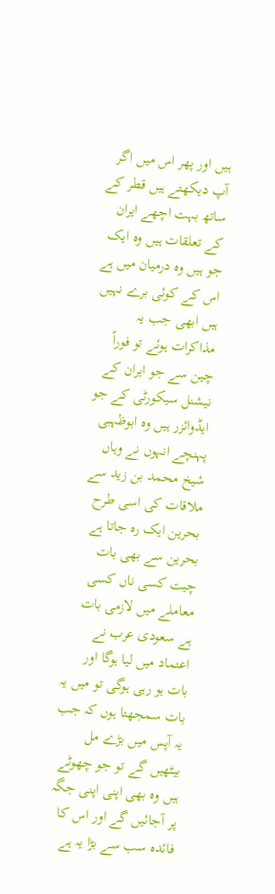ہیں اور پھر اس میں اگر آپ دیکھتے ہیں قطر کے ساتھ بہت اچھے ایران کے تعلقات ہیں وہ ایک جو ہیں وہ درمیان میں ہے اس کے کوئی برے نہیں ہیں ابھی جب یہ مذاکرات ہوئے تو فوراً چین سے جو ایران کے نیشنل سیکورٹی کے جو ایڈوائزر ہیں وہ ابوظہبی پہنچے انہوں نے وہاں شیخ محمد بن زید سے ملاقات کی اسی طرح بحرین ایک رہ جاتا ہے بحرین سے بھی بات چیت کسی ناں کسی معاملے میں لازمی بات ہے سعودی عرب نے اعتماد میں لیا ہوگا اور بات ہو رہی ہوگی تو میں یہ بات سمجھتا ہوں کہ جب یہ آپس میں بڑے مل بیٹھیں گے تو جو چھوٹے ہیں وہ بھی اپنی اپنی جگہ پر آجائیں گے اور اس کا فائدہ سب سے بڑا یہ ہے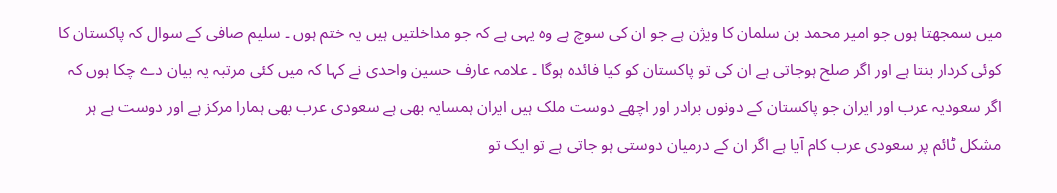میں سمجھتا ہوں جو امیر محمد بن سلمان کا ویژن ہے جو ان کی سوچ ہے وہ یہی ہے کہ جو مداخلتیں ہیں یہ ختم ہوں ۔ سلیم صافی کے سوال کہ پاکستان کا کوئی کردار بنتا ہے اور اگر صلح ہوجاتی ہے ان کی تو پاکستان کو کیا فائدہ ہوگا ۔ علامہ عارف حسین واحدی نے کہا کہ میں کئی مرتبہ یہ بیان دے چکا ہوں کہ اگر سعودیہ عرب اور ایران جو پاکستان کے دونوں برادر اور اچھے دوست ملک ہیں ایران ہمسایہ بھی ہے سعودی عرب بھی ہمارا مرکز ہے اور دوست ہے ہر مشکل ٹائم پر سعودی عرب کام آیا ہے اگر ان کے درمیان دوستی ہو جاتی ہے تو ایک تو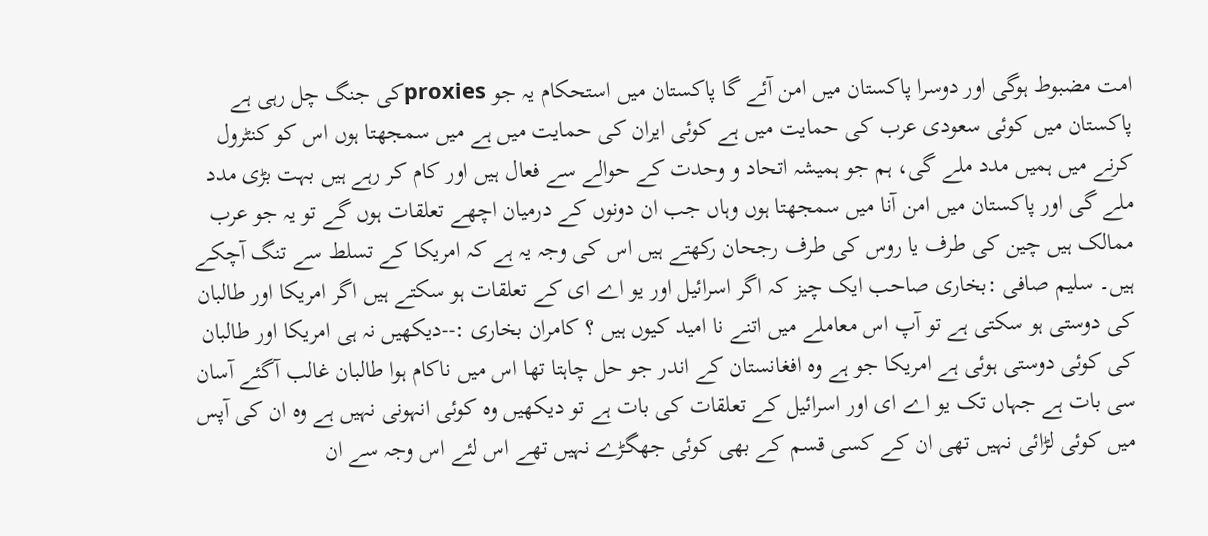امت مضبوط ہوگی اور دوسرا پاکستان میں امن آئے گا پاکستان میں استحکام یہ جو proxiesکی جنگ چل رہی ہے پاکستان میں کوئی سعودی عرب کی حمایت میں ہے کوئی ایران کی حمایت میں ہے میں سمجھتا ہوں اس کو کنٹرول کرنے میں ہمیں مدد ملے گی، ہم جو ہمیشہ اتحاد و وحدت کے حوالے سے فعال ہیں اور کام کر رہے ہیں بہت بڑی مدد ملے گی اور پاکستان میں امن آنا میں سمجھتا ہوں وہاں جب ان دونوں کے درمیان اچھے تعلقات ہوں گے تو یہ جو عرب ممالک ہیں چین کی طرف یا روس کی طرف رجحان رکھتے ہیں اس کی وجہ یہ ہے کہ امریکا کے تسلط سے تنگ آچکے ہیں۔ سلیم صافی :بخاری صاحب ایک چیز کہ اگر اسرائیل اور یو اے ای کے تعلقات ہو سکتے ہیں اگر امریکا اور طالبان کی دوستی ہو سکتی ہے تو آپ اس معاملے میں اتنے نا امید کیوں ہیں ؟ کامران بخاری :--دیکھیں نہ ہی امریکا اور طالبان کی کوئی دوستی ہوئی ہے امریکا جو ہے وہ افغانستان کے اندر جو حل چاہتا تھا اس میں ناکام ہوا طالبان غالب آگئے آسان سی بات ہے جہاں تک یو اے ای اور اسرائیل کے تعلقات کی بات ہے تو دیکھیں وہ کوئی انہونی نہیں ہے وہ ان کی آپس میں کوئی لڑائی نہیں تھی ان کے کسی قسم کے بھی کوئی جھگڑے نہیں تھے اس لئے اس وجہ سے ان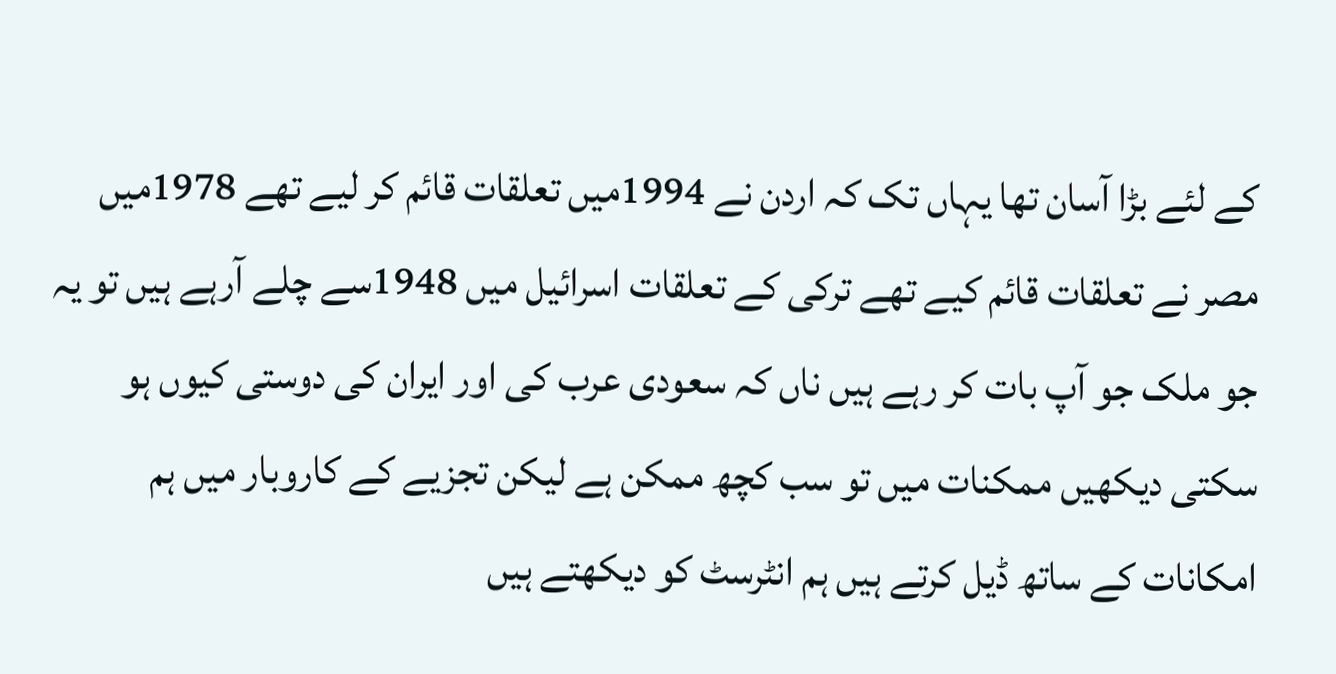کے لئے بڑا آسان تھا یہاں تک کہ اردن نے 1994میں تعلقات قائم کر لیے تھے 1978میں مصر نے تعلقات قائم کیے تھے ترکی کے تعلقات اسرائیل میں 1948سے چلے آرہے ہیں تو یہ جو ملک جو آپ بات کر رہے ہیں ناں کہ سعودی عرب کی اور ایران کی دوستی کیوں ہو سکتی دیکھیں ممکنات میں تو سب کچھ ممکن ہے لیکن تجزیے کے کاروبار میں ہم امکانات کے ساتھ ڈیل کرتے ہیں ہم انٹرسٹ کو دیکھتے ہیں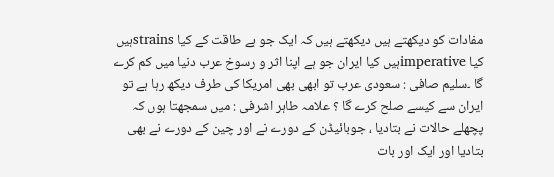مفادات کو دیکھتے ہیں دیکھتے ہیں کہ ایک جو ہے طاقت کے کیا strainsہیں کیا imperativeہیں کیا ایران جو ہے اپنا اثر و رسوخ عرب دنیا میں کم کرے گا ۔سلیم صافی : سعودی عرب تو ابھی بھی امریکا کی طرف دیکھ رہا ہے تو ایران سے کیسے صلح کرے گا ؟ علامہ طاہر اشرفی : میں سمجھتا ہوں کہ پچھلے حالات نے بتادیا ، جوبائیڈن کے دورے نے اور چین کے دورے نے بھی بتادیا اور ایک اور بات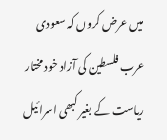میں عرض کروں کہ سعودی عرب فلسطین کی آزاد خود مختار ریاست کے بغیر کبھی اسرائیل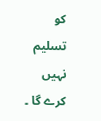کو تسلیم نہیں کرے گا ۔